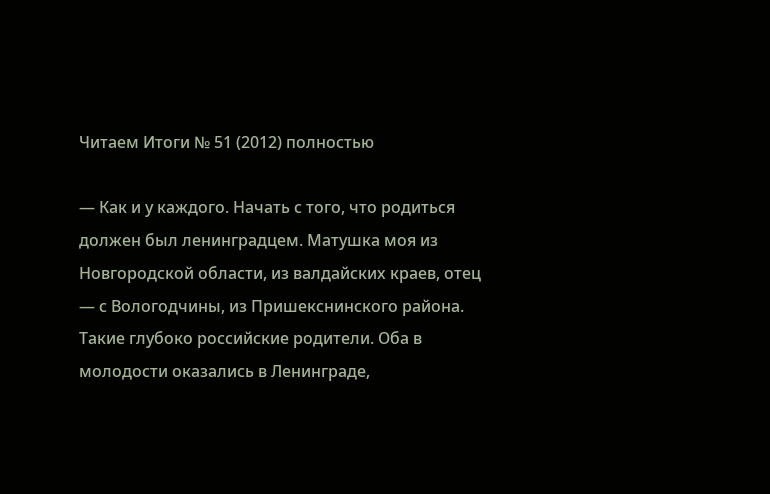Читаем Итоги № 51 (2012) полностью

— Как и у каждого. Начать с того, что родиться должен был ленинградцем. Матушка моя из Новгородской области, из валдайских краев, отец — с Вологодчины, из Пришекснинского района. Такие глубоко российские родители. Оба в молодости оказались в Ленинграде,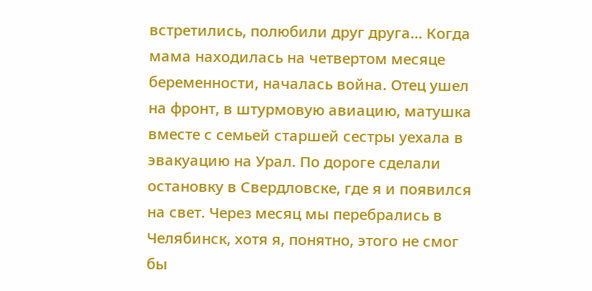встретились, полюбили друг друга... Когда мама находилась на четвертом месяце беременности, началась война. Отец ушел на фронт, в штурмовую авиацию, матушка вместе с семьей старшей сестры уехала в эвакуацию на Урал. По дороге сделали остановку в Свердловске, где я и появился на свет. Через месяц мы перебрались в Челябинск, хотя я, понятно, этого не смог бы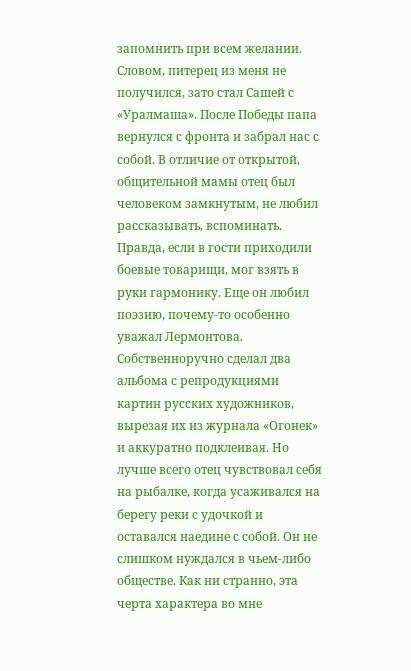запомнить при всем желании. Словом, питерец из меня не получился, зато стал Сашей с «Уралмаша». После Победы папа вернулся с фронта и забрал нас с собой. В отличие от открытой, общительной мамы отец был человеком замкнутым, не любил рассказывать, вспоминать. Правда, если в гости приходили боевые товарищи, мог взять в руки гармонику. Еще он любил поэзию, почему-то особенно уважал Лермонтова. Собственноручно сделал два альбома с репродукциями картин русских художников, вырезая их из журнала «Огонек» и аккуратно подклеивая. Но лучше всего отец чувствовал себя на рыбалке, когда усаживался на берегу реки с удочкой и оставался наедине с собой. Он не слишком нуждался в чьем-либо обществе. Как ни странно, эта черта характера во мне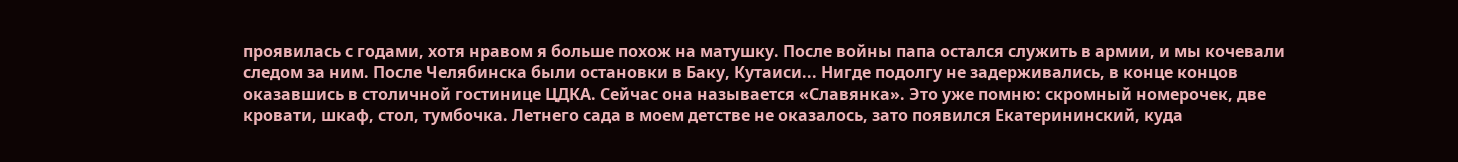проявилась с годами, хотя нравом я больше похож на матушку. После войны папа остался служить в армии, и мы кочевали следом за ним. После Челябинска были остановки в Баку, Кутаиси... Нигде подолгу не задерживались, в конце концов оказавшись в столичной гостинице ЦДКА. Сейчас она называется «Славянка». Это уже помню: скромный номерочек, две кровати, шкаф, стол, тумбочка. Летнего сада в моем детстве не оказалось, зато появился Екатерининский, куда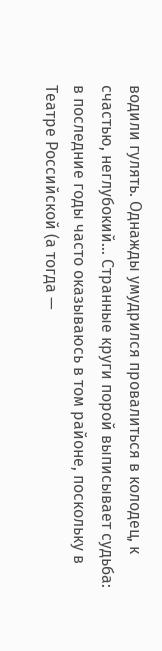водили гулять. Однажды умудрился провалиться в колодец, к счастью, неглубокий... Странные круги порой выписывает судьба: в последние годы часто оказываюсь в том районе, поскольку в Театре Российской (а тогда —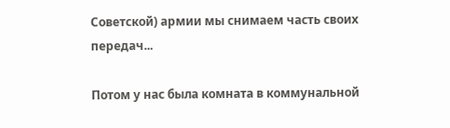Советской) армии мы снимаем часть своих передач...

Потом у нас была комната в коммунальной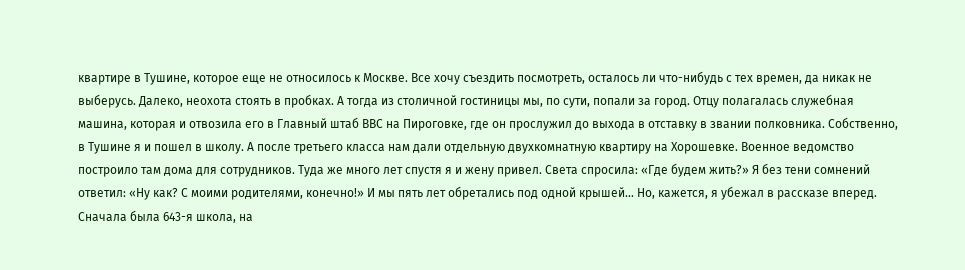квартире в Тушине, которое еще не относилось к Москве. Все хочу съездить посмотреть, осталось ли что-нибудь с тех времен, да никак не выберусь. Далеко, неохота стоять в пробках. А тогда из столичной гостиницы мы, по сути, попали за город. Отцу полагалась служебная машина, которая и отвозила его в Главный штаб ВВС на Пироговке, где он прослужил до выхода в отставку в звании полковника. Собственно, в Тушине я и пошел в школу. А после третьего класса нам дали отдельную двухкомнатную квартиру на Хорошевке. Военное ведомство построило там дома для сотрудников. Туда же много лет спустя я и жену привел. Света спросила: «Где будем жить?» Я без тени сомнений ответил: «Ну как? С моими родителями, конечно!» И мы пять лет обретались под одной крышей... Но, кажется, я убежал в рассказе вперед. Сначала была 643-я школа, на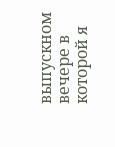выпускном вечере в которой я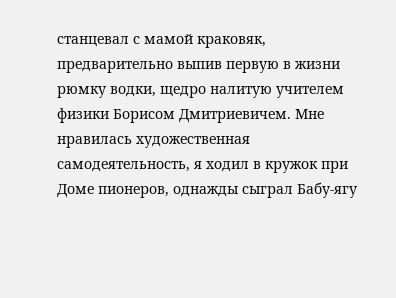станцевал с мамой краковяк, предварительно выпив первую в жизни рюмку водки, щедро налитую учителем физики Борисом Дмитриевичем. Мне нравилась художественная самодеятельность, я ходил в кружок при Доме пионеров, однажды сыграл Бабу-ягу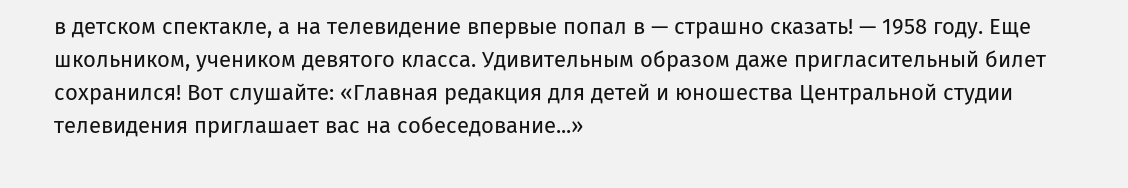в детском спектакле, а на телевидение впервые попал в — страшно сказать! — 1958 году. Еще школьником, учеником девятого класса. Удивительным образом даже пригласительный билет сохранился! Вот слушайте: «Главная редакция для детей и юношества Центральной студии телевидения приглашает вас на собеседование...»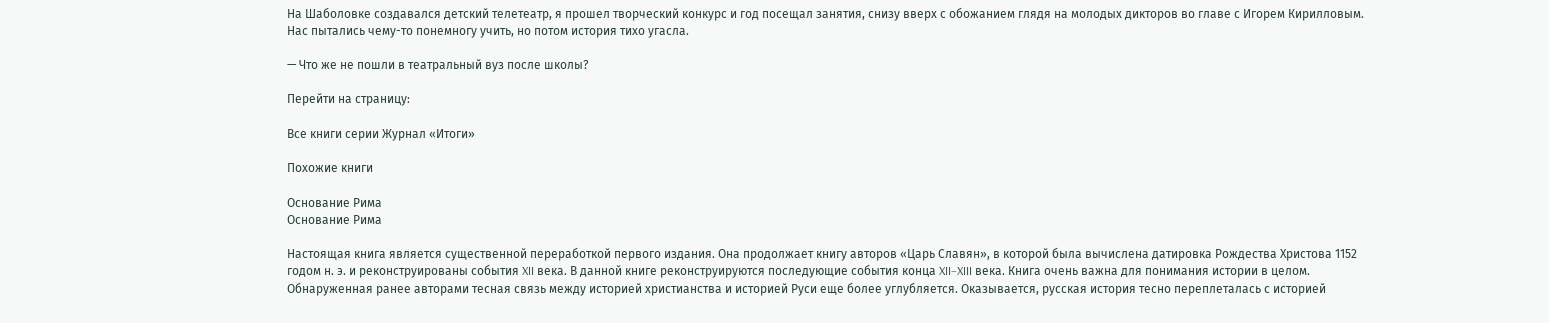На Шаболовке создавался детский телетеатр, я прошел творческий конкурс и год посещал занятия, снизу вверх с обожанием глядя на молодых дикторов во главе с Игорем Кирилловым. Нас пытались чему-то понемногу учить, но потом история тихо угасла.

— Что же не пошли в театральный вуз после школы?

Перейти на страницу:

Все книги серии Журнал «Итоги»

Похожие книги

Основание Рима
Основание Рима

Настоящая книга является существенной переработкой первого издания. Она продолжает книгу авторов «Царь Славян», в которой была вычислена датировка Рождества Христова 1152 годом н. э. и реконструированы события XII века. В данной книге реконструируются последующие события конца XII–XIII века. Книга очень важна для понимания истории в целом. Обнаруженная ранее авторами тесная связь между историей христианства и историей Руси еще более углубляется. Оказывается, русская история тесно переплеталась с историей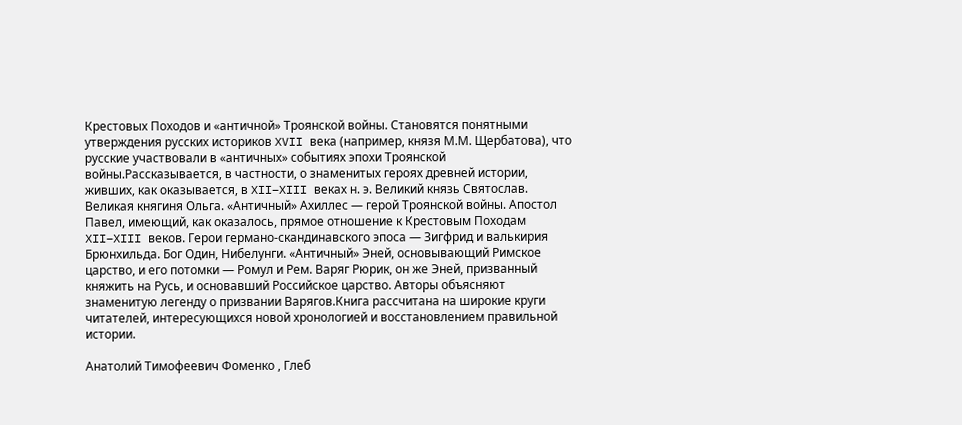Крестовых Походов и «античной» Троянской войны. Становятся понятными утверждения русских историков XVII века (например, князя М.М. Щербатова), что русские участвовали в «античных» событиях эпохи Троянской войны.Рассказывается, в частности, о знаменитых героях древней истории, живших, как оказывается, в XII–XIII веках н. э. Великий князь Святослав. Великая княгиня Ольга. «Античный» Ахиллес — герой Троянской войны. Апостол Павел, имеющий, как оказалось, прямое отношение к Крестовым Походам XII–XIII веков. Герои германо-скандинавского эпоса — Зигфрид и валькирия Брюнхильда. Бог Один, Нибелунги. «Античный» Эней, основывающий Римское царство, и его потомки — Ромул и Рем. Варяг Рюрик, он же Эней, призванный княжить на Русь, и основавший Российское царство. Авторы объясняют знаменитую легенду о призвании Варягов.Книга рассчитана на широкие круги читателей, интересующихся новой хронологией и восстановлением правильной истории.

Анатолий Тимофеевич Фоменко , Глеб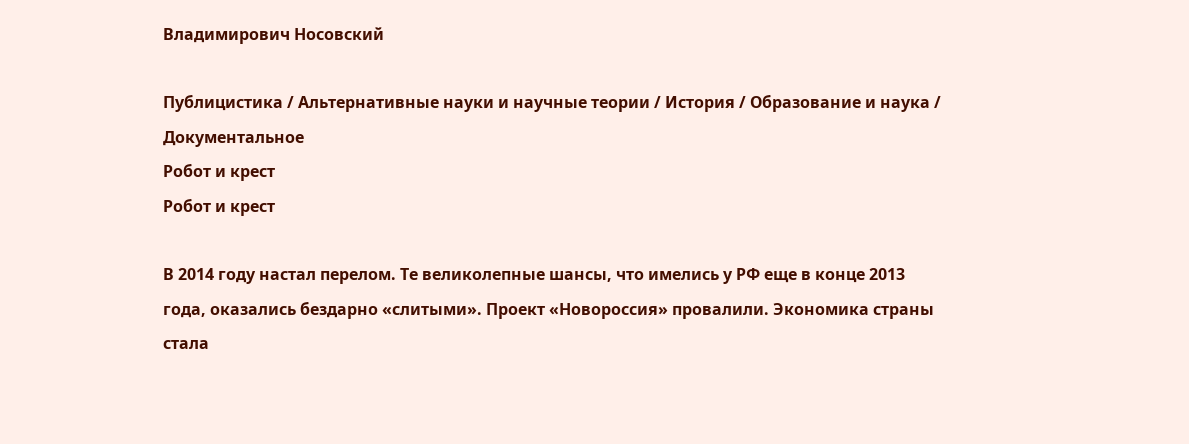Владимирович Носовский

Публицистика / Альтернативные науки и научные теории / История / Образование и наука / Документальное
Робот и крест
Робот и крест

В 2014 году настал перелом. Те великолепные шансы, что имелись у РФ еще в конце 2013 года, оказались бездарно «слитыми». Проект «Новороссия» провалили. Экономика страны стала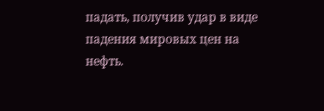падать, получив удар в виде падения мировых цен на нефть.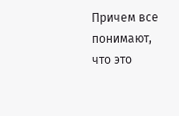Причем все понимают, что это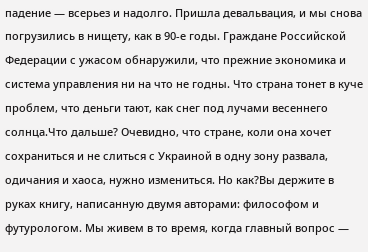падение — всерьез и надолго. Пришла девальвация, и мы снова погрузились в нищету, как в 90-е годы. Граждане Российской Федерации с ужасом обнаружили, что прежние экономика и система управления ни на что не годны. Что страна тонет в куче проблем, что деньги тают, как снег под лучами весеннего солнца.Что дальше? Очевидно, что стране, коли она хочет сохраниться и не слиться с Украиной в одну зону развала, одичания и хаоса, нужно измениться. Но как?Вы держите в руках книгу, написанную двумя авторами: философом и футурологом. Мы живем в то время, когда главный вопрос —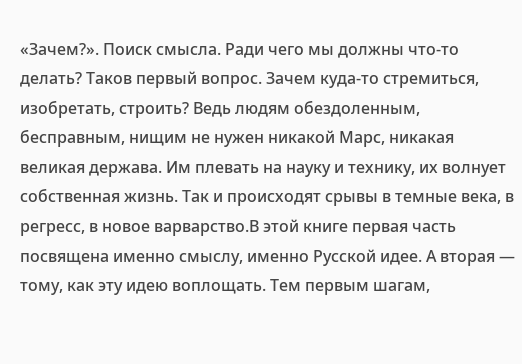«Зачем?». Поиск смысла. Ради чего мы должны что-то делать? Таков первый вопрос. Зачем куда-то стремиться, изобретать, строить? Ведь людям обездоленным, бесправным, нищим не нужен никакой Марс, никакая великая держава. Им плевать на науку и технику, их волнует собственная жизнь. Так и происходят срывы в темные века, в регресс, в новое варварство.В этой книге первая часть посвящена именно смыслу, именно Русской идее. А вторая — тому, как эту идею воплощать. Тем первым шагам,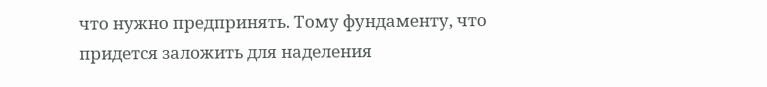что нужно предпринять. Тому фундаменту, что придется заложить для наделения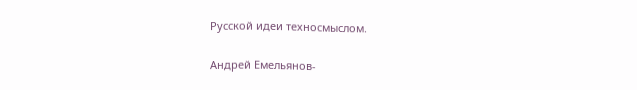Русской идеи техносмыслом.

Андрей Емельянов-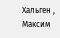Хальген , Максим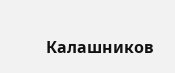Калашников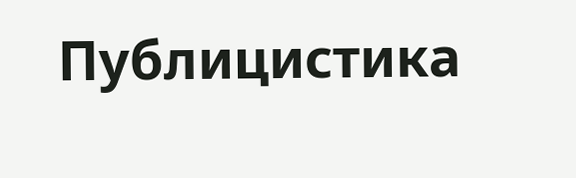Публицистика